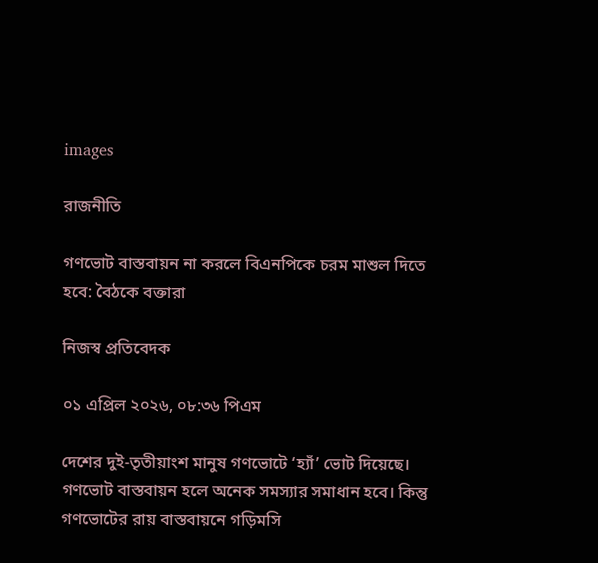images

রাজনীতি

গণভোট বাস্তবায়ন না করলে বিএনপিকে চরম মাশুল দিতে হবে: বৈঠকে বক্তারা

নিজস্ব প্রতিবেদক

০১ এপ্রিল ২০২৬, ০৮:৩৬ পিএম

দেশের দুই-তৃতীয়াংশ মানুষ গণভোটে ‘হ্যাঁ’ ভোট দিয়েছে। গণভোট বাস্তবায়ন হলে অনেক সমস্যার সমাধান হবে। কিন্তু গণভোটের রায় বাস্তবায়নে গড়িমসি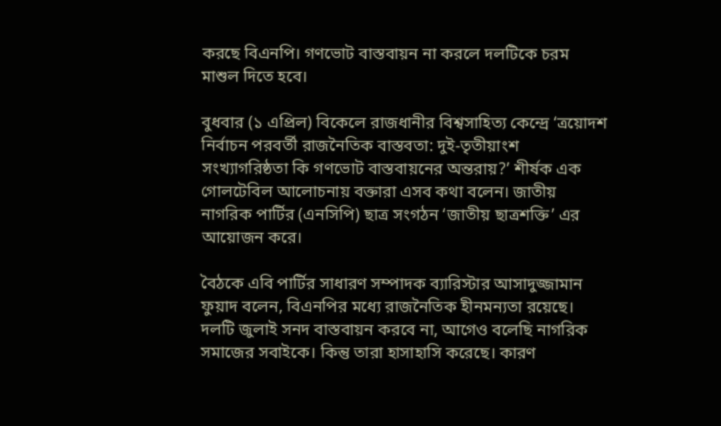করছে বিএনপি। গণভোট বাস্তবায়ন না করলে দলটিকে চরম মাশুল দিতে হবে।

বুধবার (১ এপ্রিল) বিকেলে রাজধানীর বিশ্বসাহিত্য কেন্দ্রে ‘ত্রয়োদশ নির্বাচন পরবর্তী রাজনৈতিক বাস্তবতা: দুই-তৃতীয়াংশ সংখ্যাগরিষ্ঠতা কি গণভোট বাস্তবায়নের অন্তরায়?’ শীর্ষক এক গোলটেবিল আলোচনায় বক্তারা এসব কথা বলেন। জাতীয় নাগরিক পার্টির (এনসিপি) ছাত্র সংগঠন ‘জাতীয় ছাত্রশক্তি’ এর আয়োজন করে।

বৈঠকে এবি পার্টির সাধারণ সম্পাদক ব্যারিস্টার আসাদুজ্জামান ফুয়াদ বলেন, বিএনপির মধ্যে রাজনৈতিক হীনমন্যতা রয়েছে। দলটি জুলাই সনদ বাস্তবায়ন করবে না, আগেও বলেছি নাগরিক সমাজের সবাইকে। কিন্তু তারা হাসাহাসি করেছে। কারণ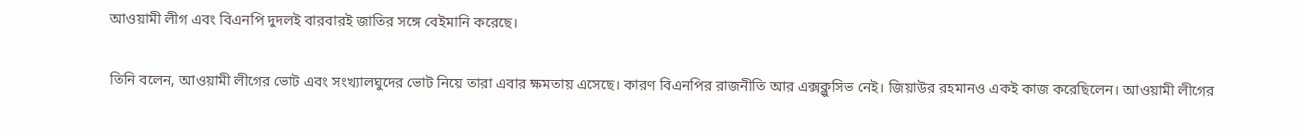আওয়ামী লীগ এবং বিএনপি দুদলই বারবারই জাতির সঙ্গে বেইমানি করেছে।

তিনি বলেন, আওয়ামী লীগের ভোট এবং সংখ্যালঘুদের ভোট নিয়ে তারা এবার ক্ষমতায় এসেছে। কারণ বিএনপির রাজনীতি আর এক্সক্লুসিভ নেই। জিয়াউর রহমানও একই কাজ করেছিলেন। আওয়ামী লীগের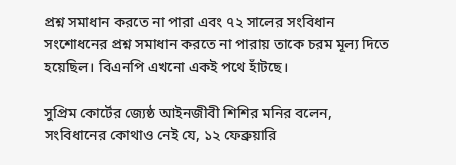প্রশ্ন সমাধান করতে না পারা এবং ৭২ সালের সংবিধান সংশোধনের প্রশ্ন সমাধান করতে না পারায় তাকে চরম মূল্য দিতে হয়েছিল। বিএনপি এখনো একই পথে হাঁটছে।

সুপ্রিম কোর্টের জ্যেষ্ঠ আইনজীবী শিশির মনির বলেন, সংবিধানের কোথাও নেই যে, ১২ ফেব্রুয়ারি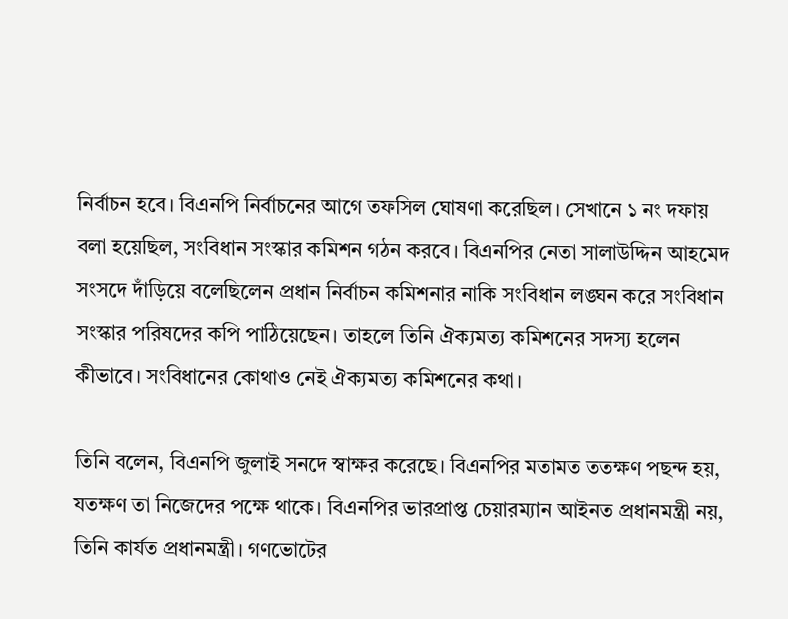নির্বাচন হবে। বিএনপি নির্বাচনের আগে তফসিল ঘোষণা করেছিল। সেখানে ১ নং দফায় বলা হয়েছিল, সংবিধান সংস্কার কমিশন গঠন করবে। বিএনপির নেতা সালাউদ্দিন আহমেদ সংসদে দাঁড়িয়ে বলেছিলেন প্রধান নির্বাচন কমিশনার নাকি সংবিধান লঙ্ঘন করে সংবিধান সংস্কার পরিষদের কপি পাঠিয়েছেন। তাহলে তিনি ঐক্যমত্য কমিশনের সদস্য হলেন কীভাবে। সংবিধানের কোথাও নেই ঐক্যমত্য কমিশনের কথা।

তিনি বলেন, বিএনপি জুলাই সনদে স্বাক্ষর করেছে। বিএনপির মতামত ততক্ষণ পছন্দ হয়, যতক্ষণ তা নিজেদের পক্ষে থাকে। বিএনপির ভারপ্রাপ্ত চেয়ারম্যান আইনত প্রধানমন্ত্রী নয়, তিনি কার্যত প্রধানমন্ত্রী। গণভোটের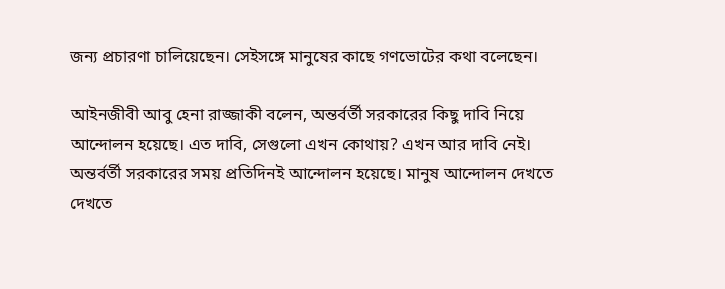জন্য প্রচারণা চালিয়েছেন। সেইসঙ্গে মানুষের কাছে গণভোটের কথা বলেছেন।

আইনজীবী আবু হেনা রাজ্জাকী বলেন, অন্তর্বর্তী সরকারের কিছু দাবি নিয়ে আন্দোলন হয়েছে। এত দাবি, সেগুলো এখন কোথায়? এখন আর দাবি নেই। অন্তর্বর্তী সরকারের সময় প্রতিদিনই আন্দোলন হয়েছে। মানুষ আন্দোলন দেখতে দেখতে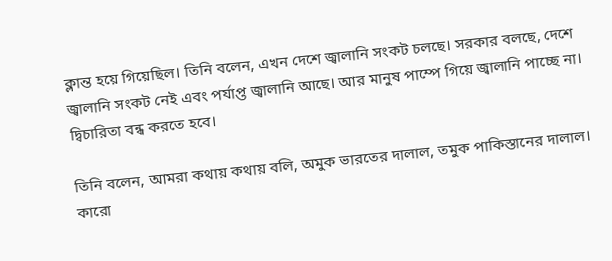ক্লান্ত হয়ে গিয়েছিল। তিনি বলেন, এখন দেশে জ্বালানি সংকট চলছে। সরকার বলছে, দেশে জ্বালানি সংকট নেই এবং পর্যাপ্ত জ্বালানি আছে। আর মানুষ পাম্পে গিয়ে জ্বালানি পাচ্ছে না। দ্বিচারিতা বন্ধ করতে হবে।

তিনি বলেন, আমরা কথায় কথায় বলি, অমুক ভারতের দালাল, তমুক পাকিস্তানের দালাল। কারো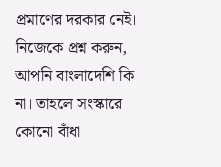প্রমাণের দরকার নেই। নিজেকে প্রশ্ন করুন, আপনি বাংলাদেশি কি না। তাহলে সংস্কারে কোনো বাঁধা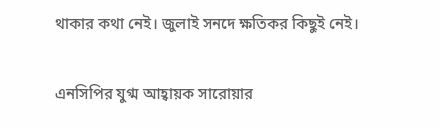থাকার কথা নেই। জুলাই সনদে ক্ষতিকর কিছুই নেই।

এনসিপির যুগ্ম আহ্বায়ক সারোয়ার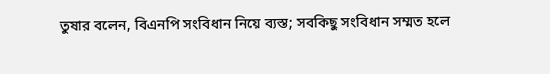তুষার বলেন, বিএনপি সংবিধান নিয়ে ব্যস্ত; সবকিছু সংবিধান সম্মত হলে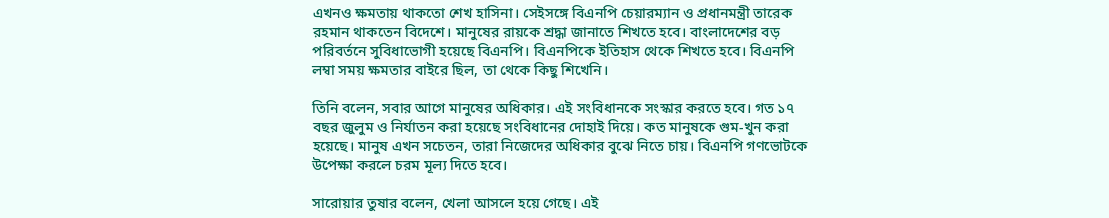এখনও ক্ষমতায় থাকতো শেখ হাসিনা। সেইসঙ্গে বিএনপি চেয়ারম্যান ও প্রধানমন্ত্রী তারেক রহমান থাকতেন বিদেশে। মানুষের রায়কে শ্রদ্ধা জানাতে শিখতে হবে। বাংলাদেশের বড় পরিবর্তনে সুবিধাভোগী হয়েছে বিএনপি। বিএনপিকে ইতিহাস থেকে শিখতে হবে। বিএনপি লম্বা সময় ক্ষমতার বাইরে ছিল, তা থেকে কিছু শিখেনি।

তিনি বলেন, সবার আগে মানুষের অধিকার। এই সংবিধানকে সংস্কার করতে হবে। গত ১৭ বছর জুলুম ও নির্যাতন করা হয়েছে সংবিধানের দোহাই দিয়ে। কত মানুষকে গুম-খুন করা হয়েছে। মানুষ এখন সচেতন, তারা নিজেদের অধিকার বুঝে নিতে চায়। বিএনপি গণভোটকে উপেক্ষা করলে চরম মূল্য দিতে হবে।

সারোয়ার তুষার বলেন, খেলা আসলে হয়ে গেছে। এই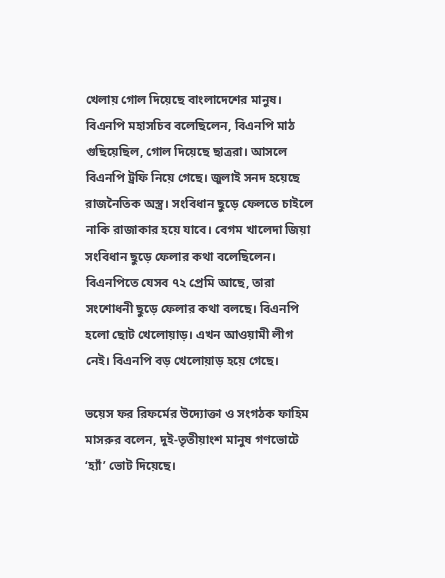খেলায় গোল দিয়েছে বাংলাদেশের মানুষ। বিএনপি মহাসচিব বলেছিলেন, বিএনপি মাঠ গুছিয়েছিল, গোল দিয়েছে ছাত্ররা। আসলে বিএনপি ট্রফি নিয়ে গেছে। জুলাই সনদ হয়েছে রাজনৈতিক অস্ত্র। সংবিধান ছুড়ে ফেলতে চাইলে নাকি রাজাকার হয়ে যাবে। বেগম খালেদা জিয়া সংবিধান ছুড়ে ফেলার কথা বলেছিলেন। বিএনপিতে যেসব ৭২ প্রেমি আছে, তারা সংশোধনী ছুড়ে ফেলার কথা বলছে। বিএনপি হলো ছোট খেলোয়াড়। এখন আওয়ামী লীগ নেই। বিএনপি বড় খেলোয়াড় হয়ে গেছে।

ভয়েস ফর রিফর্মের উদ্যোক্তা ও সংগঠক ফাহিম মাসরুর বলেন, দুই-তৃতীয়াংশ মানুষ গণভোটে ‘হ্যাঁ’ ভোট দিয়েছে।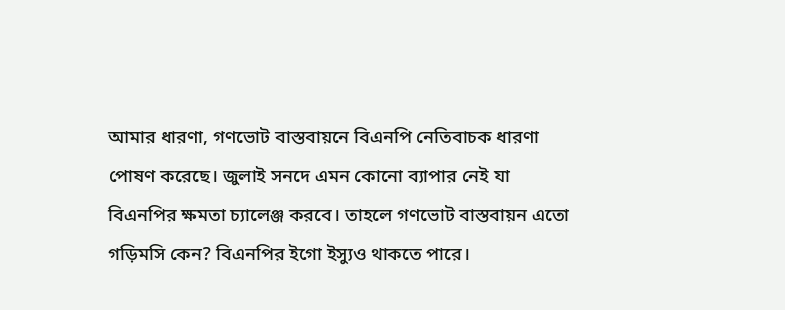আমার ধারণা, গণভোট বাস্তবায়নে বিএনপি নেতিবাচক ধারণা পোষণ করেছে। জুলাই সনদে এমন কোনো ব্যাপার নেই যা বিএনপির ক্ষমতা চ্যালেঞ্জ করবে। তাহলে গণভোট বাস্তবায়ন এতো গড়িমসি কেন? বিএনপির ইগো ইস্যুও থাকতে পারে।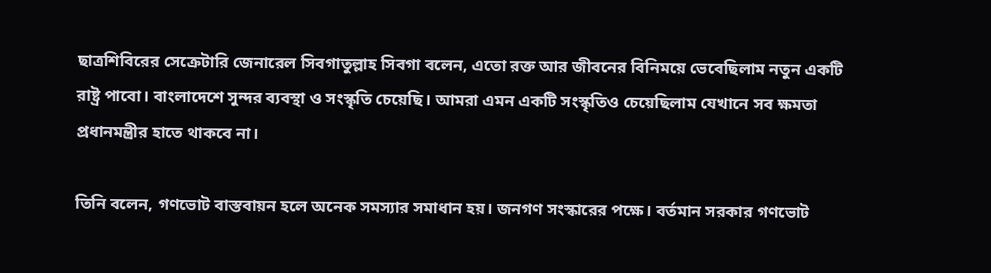ছাত্রশিবিরের সেক্রেটারি জেনারেল সিবগাতুল্লাহ সিবগা বলেন, এতো রক্ত আর জীবনের বিনিময়ে ভেবেছিলাম নতুন একটি রাষ্ট্র পাবো। বাংলাদেশে সুন্দর ব্যবস্থা ও সংস্কৃতি চেয়েছি। আমরা এমন একটি সংস্কৃতিও চেয়েছিলাম যেখানে সব ক্ষমতা প্রধানমন্ত্রীর হাতে থাকবে না।

তিনি বলেন, গণভোট বাস্তবায়ন হলে অনেক সমস্যার সমাধান হয়। জনগণ সংস্কারের পক্ষে। বর্তমান সরকার গণভোট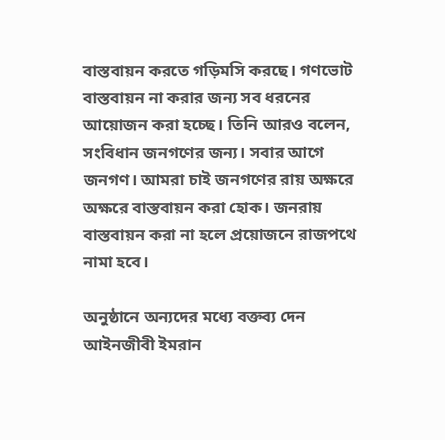বাস্তবায়ন করতে গড়িমসি করছে। গণভোট বাস্তবায়ন না করার জন্য সব ধরনের আয়োজন করা হচ্ছে। তিনি আরও বলেন, সংবিধান জনগণের জন্য। সবার আগে জনগণ। আমরা চাই জনগণের রায় অক্ষরে অক্ষরে বাস্তবায়ন করা হোক। জনরায় বাস্তবায়ন করা না হলে প্রয়োজনে রাজপথে নামা হবে।

অনুষ্ঠানে অন্যদের মধ্যে বক্তব্য দেন আইনজীবী ইমরান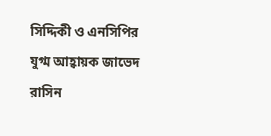সিদ্দিকী ও এনসিপির যুগ্ম আহ্বায়ক জাভেদ রাসিন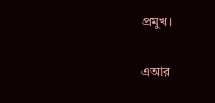প্রমুখ।

এআর